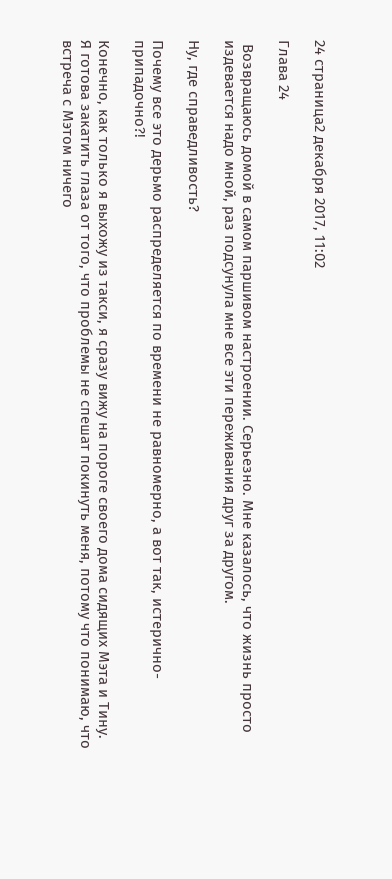24 страница2 декабря 2017, 11:02

Глава 24

 Возвращаюсь домой в самом паршивом настроении. Серьезно. Мне казалось, что жизнь просто издевается надо мной, раз подсунула мне все эти переживания друг за другом.

Ну, где справедливость?

Почему все это дерьмо распределяется по времени не равномерно, а вот так, истерично-припадочно?!

Конечно, как только я выхожу из такси, я сразу вижу на пороге своего дома сидящих Мэта и Тину. Я готова закатить глаза от того, что проблемы не спешат покинуть меня, потому что понимаю, что встреча с Мэтом ничего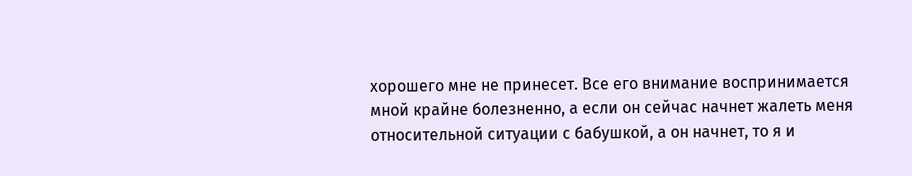хорошего мне не принесет. Все его внимание воспринимается мной крайне болезненно, а если он сейчас начнет жалеть меня относительной ситуации с бабушкой, а он начнет, то я и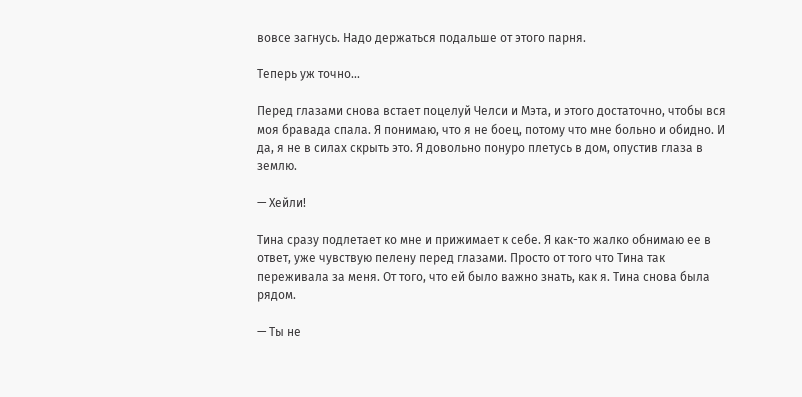вовсе загнусь. Надо держаться подальше от этого парня.

Теперь уж точно...

Перед глазами снова встает поцелуй Челси и Мэта, и этого достаточно, чтобы вся моя бравада спала. Я понимаю, что я не боец, потому что мне больно и обидно. И да, я не в силах скрыть это. Я довольно понуро плетусь в дом, опустив глаза в землю.

— Хейли!

Тина сразу подлетает ко мне и прижимает к себе. Я как-то жалко обнимаю ее в ответ, уже чувствую пелену перед глазами. Просто от того что Тина так переживала за меня. От того, что ей было важно знать, как я. Тина снова была рядом.

— Ты не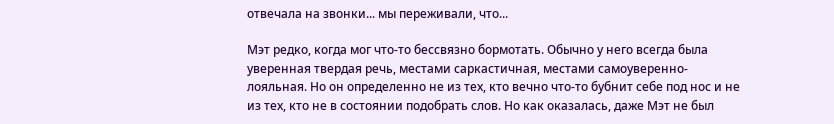отвечала на звонки... мы переживали, что...

Мэт редко, когда мог что-то бессвязно бормотать. Обычно у него всегда была уверенная твердая речь, местами саркастичная, местами самоуверенно-лояльная. Но он определенно не из тех, кто вечно что-то бубнит себе под нос и не из тех, кто не в состоянии подобрать слов. Но как оказалась, даже Мэт не был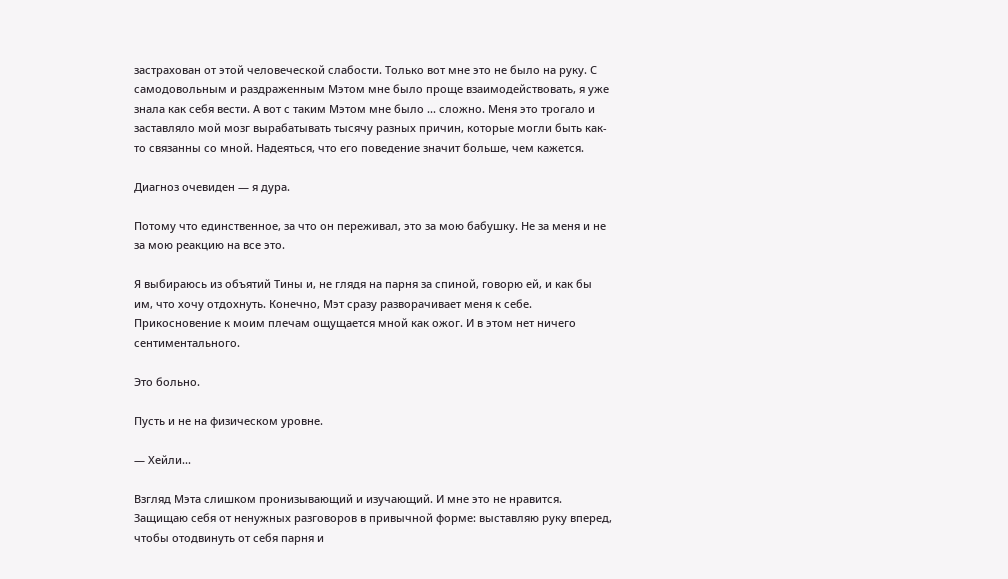застрахован от этой человеческой слабости. Только вот мне это не было на руку. С самодовольным и раздраженным Мэтом мне было проще взаимодействовать, я уже знала как себя вести. А вот с таким Мэтом мне было ... сложно. Меня это трогало и заставляло мой мозг вырабатывать тысячу разных причин, которые могли быть как-то связанны со мной. Надеяться, что его поведение значит больше, чем кажется.

Диагноз очевиден — я дура.

Потому что единственное, за что он переживал, это за мою бабушку. Не за меня и не за мою реакцию на все это.

Я выбираюсь из объятий Тины и, не глядя на парня за спиной, говорю ей, и как бы им, что хочу отдохнуть. Конечно, Мэт сразу разворачивает меня к себе. Прикосновение к моим плечам ощущается мной как ожог. И в этом нет ничего сентиментального.

Это больно.

Пусть и не на физическом уровне.

— Хейли...

Взгляд Мэта слишком пронизывающий и изучающий. И мне это не нравится. Защищаю себя от ненужных разговоров в привычной форме: выставляю руку вперед, чтобы отодвинуть от себя парня и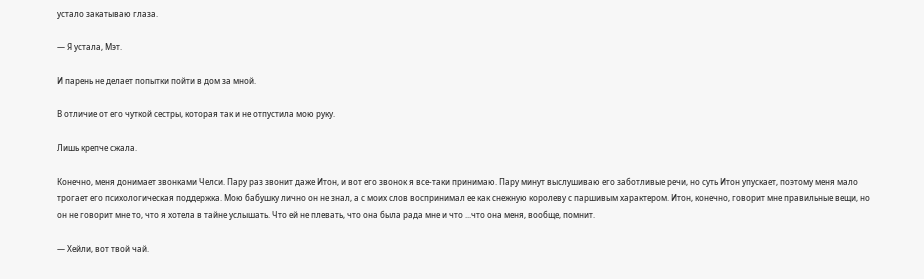устало закатываю глаза.

— Я устала, Мэт.

И парень не делает попытки пойти в дом за мной.

В отличие от его чуткой сестры, которая так и не отпустила мою руку.

Лишь крепче сжала.

Конечно, меня донимает звонками Челси. Пару раз звонит даже Итон, и вот его звонок я все-таки принимаю. Пару минут выслушиваю его заботливые речи, но суть Итон упускает, поэтому меня мало трогает его психологическая поддержка. Мою бабушку лично он не знал, а с моих слов воспринимал ее как снежную королеву с паршивым характером. Итон, конечно, говорит мне правильные вещи, но он не говорит мне то, что я хотела в тайне услышать. Что ей не плевать, что она была рада мне и что ...что она меня, вообще, помнит.

— Хейли, вот твой чай.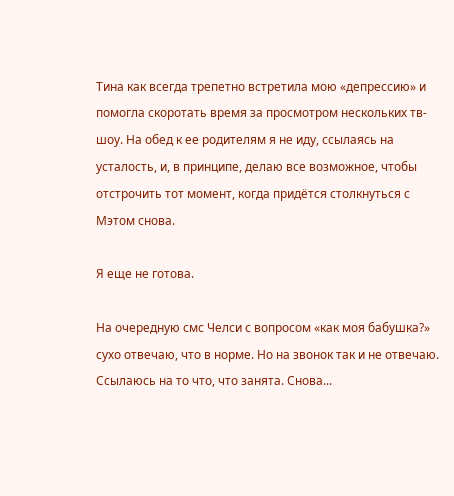Тина как всегда трепетно встретила мою «депрессию» и помогла скоротать время за просмотром нескольких тв-шоу. На обед к ее родителям я не иду, ссылаясь на усталость, и, в принципе, делаю все возможное, чтобы отстрочить тот момент, когда придётся столкнуться с Мэтом снова.

Я еще не готова.

На очередную смс Челси с вопросом «как моя бабушка?» сухо отвечаю, что в норме. Но на звонок так и не отвечаю. Ссылаюсь на то что, что занята. Снова...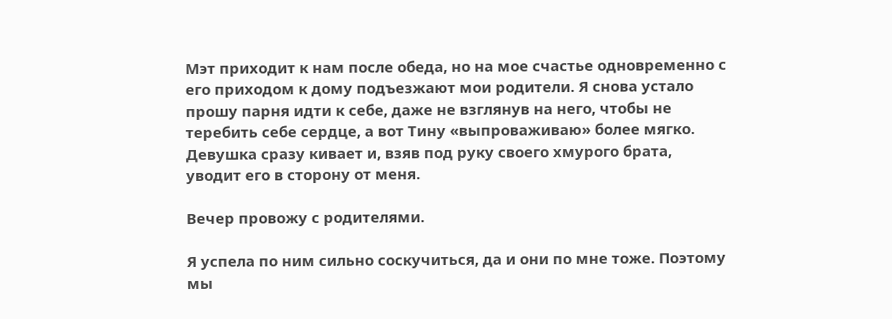Мэт приходит к нам после обеда, но на мое счастье одновременно с его приходом к дому подъезжают мои родители. Я снова устало прошу парня идти к себе, даже не взглянув на него, чтобы не теребить себе сердце, а вот Тину «выпроваживаю» более мягко. Девушка сразу кивает и, взяв под руку своего хмурого брата, уводит его в сторону от меня.

Вечер провожу с родителями.

Я успела по ним сильно соскучиться, да и они по мне тоже. Поэтому мы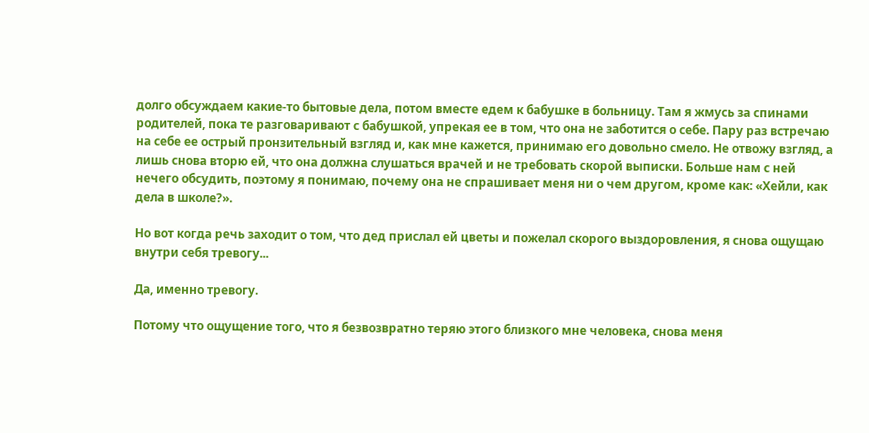долго обсуждаем какие-то бытовые дела, потом вместе едем к бабушке в больницу. Там я жмусь за спинами родителей, пока те разговаривают с бабушкой, упрекая ее в том, что она не заботится о себе. Пару раз встречаю на себе ее острый пронзительный взгляд и, как мне кажется, принимаю его довольно смело. Не отвожу взгляд, а лишь снова вторю ей, что она должна слушаться врачей и не требовать скорой выписки. Больше нам с ней нечего обсудить, поэтому я понимаю, почему она не спрашивает меня ни о чем другом, кроме как: «Хейли, как дела в школе?».

Но вот когда речь заходит о том, что дед прислал ей цветы и пожелал скорого выздоровления, я снова ощущаю внутри себя тревогу...

Да, именно тревогу.

Потому что ощущение того, что я безвозвратно теряю этого близкого мне человека, снова меня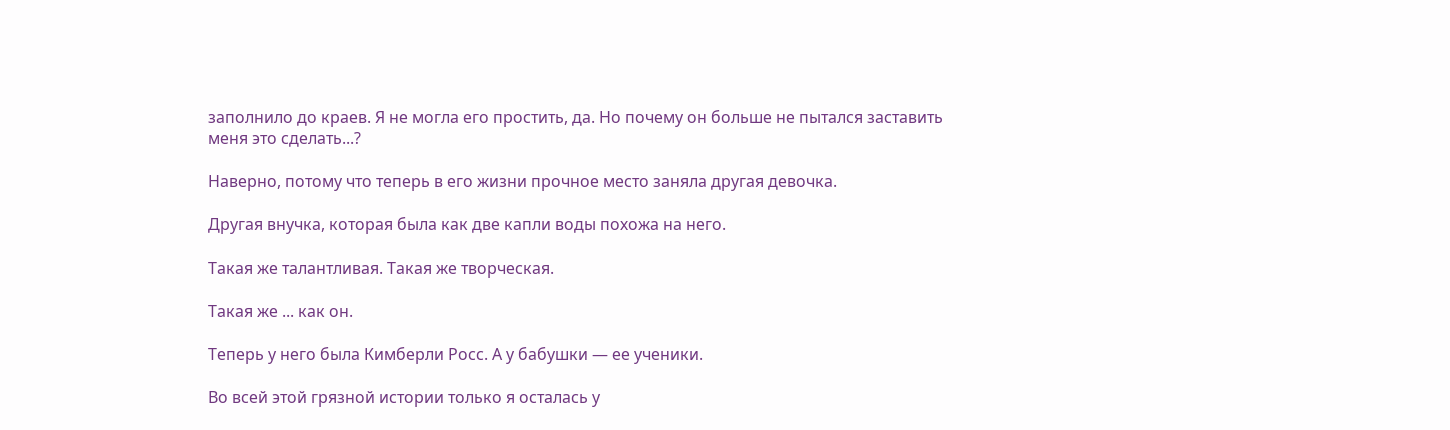заполнило до краев. Я не могла его простить, да. Но почему он больше не пытался заставить меня это сделать...?

Наверно, потому что теперь в его жизни прочное место заняла другая девочка.

Другая внучка, которая была как две капли воды похожа на него.

Такая же талантливая. Такая же творческая.

Такая же ... как он.

Теперь у него была Кимберли Росс. А у бабушки — ее ученики.

Во всей этой грязной истории только я осталась у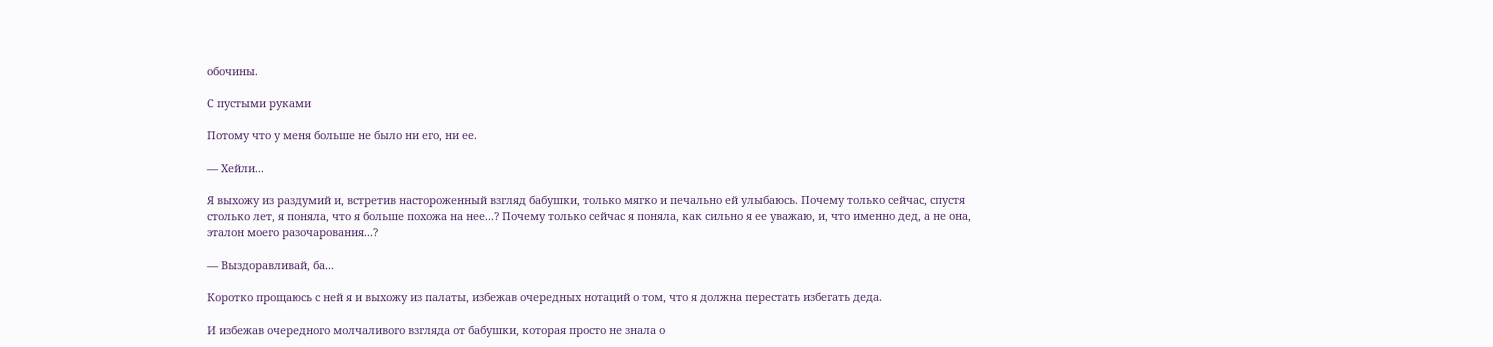обочины.

С пустыми руками

Потому что у меня больше не было ни его, ни ее.

— Хейли...

Я выхожу из раздумий и, встретив настороженный взгляд бабушки, только мягко и печально ей улыбаюсь. Почему только сейчас, спустя столько лет, я поняла, что я больше похожа на нее...? Почему только сейчас я поняла, как сильно я ее уважаю, и, что именно дед, а не она, эталон моего разочарования...?

— Выздоравливай, ба...

Коротко прощаюсь с ней я и выхожу из палаты, избежав очередных нотаций о том, что я должна перестать избегать деда.

И избежав очередного молчаливого взгляда от бабушки, которая просто не знала о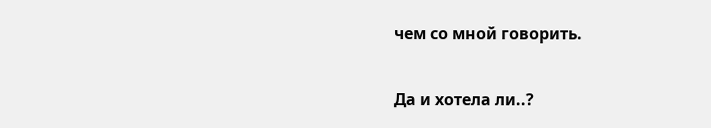чем со мной говорить.

Да и хотела ли..?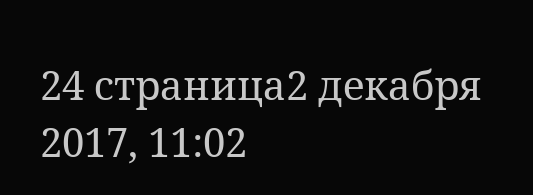24 страница2 декабря 2017, 11:02